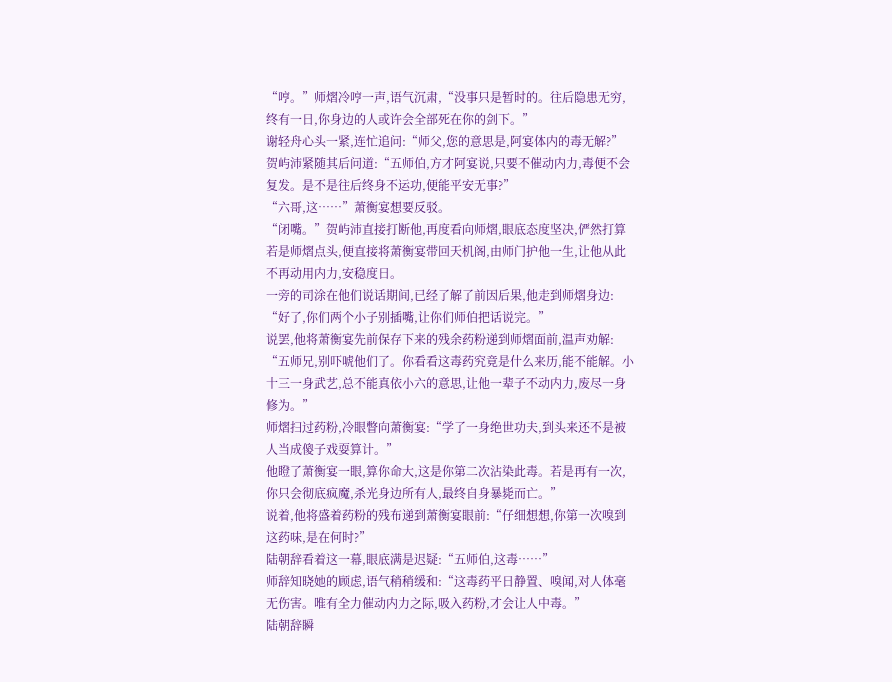“哼。”师熠冷哼一声,语气沉肃,“没事只是暂时的。往后隐患无穷,终有一日,你身边的人或许会全部死在你的剑下。”
谢轻舟心头一紧,连忙追问:“师父,您的意思是,阿宴体内的毒无解?”
贺屿沛紧随其后问道:“五师伯,方才阿宴说,只要不催动内力,毒便不会复发。是不是往后终身不运功,便能平安无事?”
“六哥,这……”萧衡宴想要反驳。
“闭嘴。”贺屿沛直接打断他,再度看向师熠,眼底态度坚决,俨然打算若是师熠点头,便直接将萧衡宴带回天机阁,由师门护他一生,让他从此不再动用内力,安稳度日。
一旁的司涂在他们说话期间,已经了解了前因后果,他走到师熠身边:
“好了,你们两个小子别插嘴,让你们师伯把话说完。”
说罢,他将萧衡宴先前保存下来的残余药粉递到师熠面前,温声劝解:
“五师兄,别吓唬他们了。你看看这毒药究竟是什么来历,能不能解。小十三一身武艺,总不能真依小六的意思,让他一辈子不动内力,废尽一身修为。”
师熠扫过药粉,冷眼瞥向萧衡宴:“学了一身绝世功夫,到头来还不是被人当成傻子戏耍算计。”
他瞪了萧衡宴一眼,算你命大,这是你第二次沾染此毒。若是再有一次,你只会彻底疯魔,杀光身边所有人,最终自身暴毙而亡。”
说着,他将盛着药粉的残布递到萧衡宴眼前:“仔细想想,你第一次嗅到这药味,是在何时?”
陆朝辞看着这一幕,眼底满是迟疑:“五师伯,这毒……”
师辞知晓她的顾虑,语气稍稍缓和:“这毒药平日静置、嗅闻,对人体毫无伤害。唯有全力催动内力之际,吸入药粉,才会让人中毒。”
陆朝辞瞬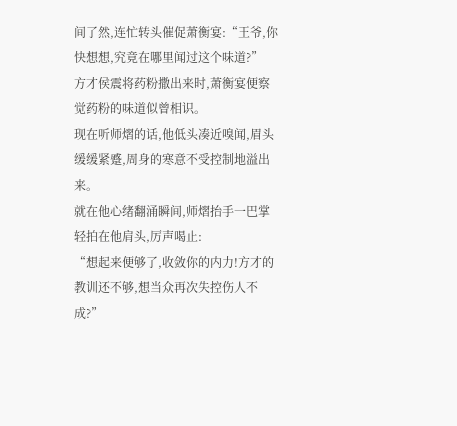间了然,连忙转头催促萧衡宴:“王爷,你快想想,究竟在哪里闻过这个味道?”
方才侯震将药粉撒出来时,萧衡宴便察觉药粉的味道似曾相识。
现在听师熠的话,他低头凑近嗅闻,眉头缓缓紧蹙,周身的寒意不受控制地溢出来。
就在他心绪翻涌瞬间,师熠抬手一巴掌轻拍在他肩头,厉声喝止:
“想起来便够了,收敛你的内力!方才的教训还不够,想当众再次失控伤人不成?”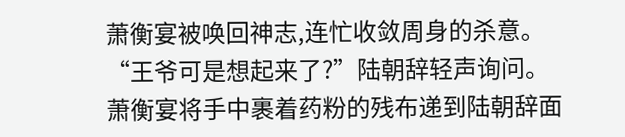萧衡宴被唤回神志,连忙收敛周身的杀意。
“王爷可是想起来了?”陆朝辞轻声询问。
萧衡宴将手中裹着药粉的残布递到陆朝辞面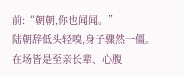前:“朝朝,你也闻闻。”
陆朝辞低头轻嗅,身子骤然一僵。
在场皆是至亲长辈、心腹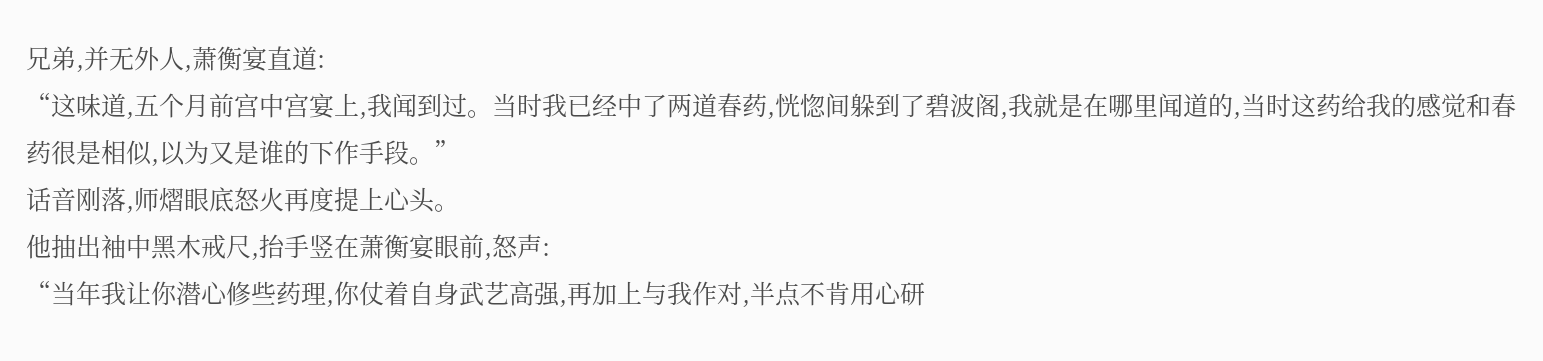兄弟,并无外人,萧衡宴直道:
“这味道,五个月前宫中宫宴上,我闻到过。当时我已经中了两道春药,恍惚间躲到了碧波阁,我就是在哪里闻道的,当时这药给我的感觉和春药很是相似,以为又是谁的下作手段。”
话音刚落,师熠眼底怒火再度提上心头。
他抽出袖中黑木戒尺,抬手竖在萧衡宴眼前,怒声:
“当年我让你潜心修些药理,你仗着自身武艺高强,再加上与我作对,半点不肯用心研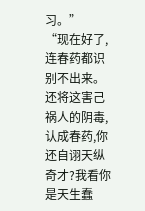习。”
“现在好了,连春药都识别不出来。还将这害己祸人的阴毒,认成春药,你还自诩天纵奇才?我看你是天生蠢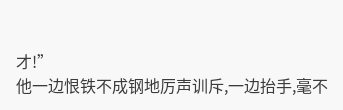才!”
他一边恨铁不成钢地厉声训斥,一边抬手,毫不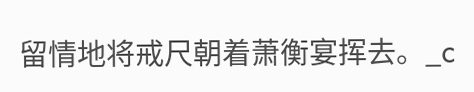留情地将戒尺朝着萧衡宴挥去。_c